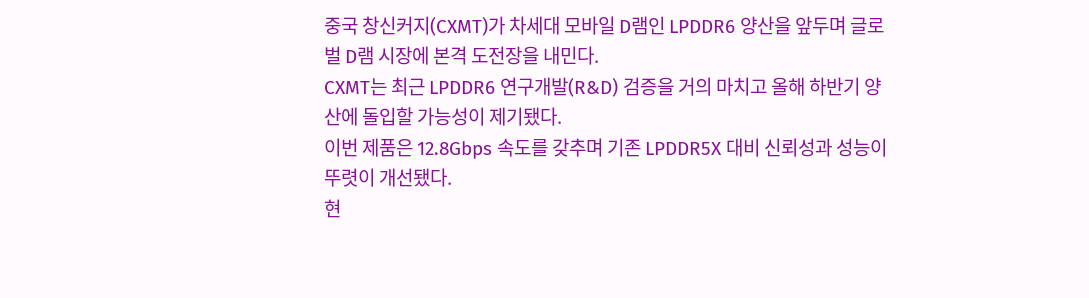중국 창신커지(CXMT)가 차세대 모바일 D램인 LPDDR6 양산을 앞두며 글로벌 D램 시장에 본격 도전장을 내민다.
CXMT는 최근 LPDDR6 연구개발(R&D) 검증을 거의 마치고 올해 하반기 양산에 돌입할 가능성이 제기됐다.
이번 제품은 12.8Gbps 속도를 갖추며 기존 LPDDR5X 대비 신뢰성과 성능이 뚜렷이 개선됐다.
현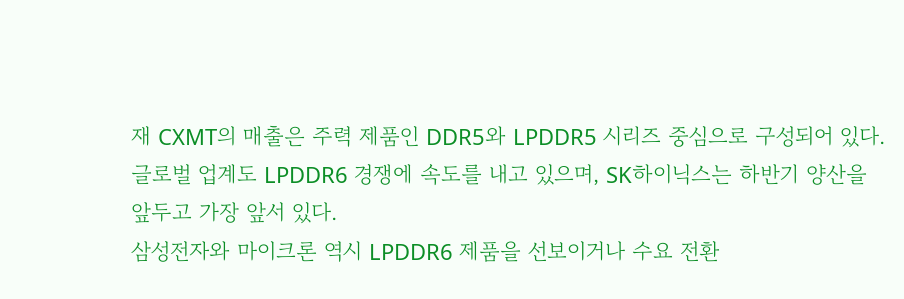재 CXMT의 매출은 주력 제품인 DDR5와 LPDDR5 시리즈 중심으로 구성되어 있다.
글로벌 업계도 LPDDR6 경쟁에 속도를 내고 있으며, SK하이닉스는 하반기 양산을 앞두고 가장 앞서 있다.
삼성전자와 마이크론 역시 LPDDR6 제품을 선보이거나 수요 전환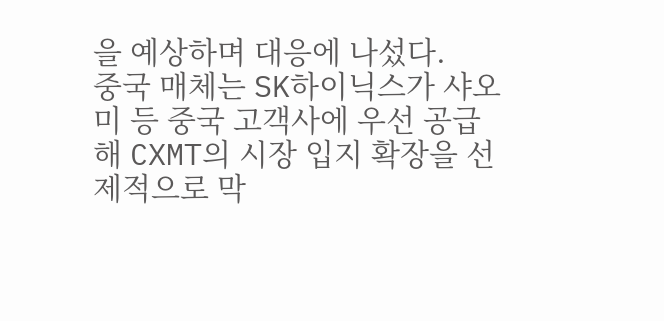을 예상하며 대응에 나섰다.
중국 매체는 SK하이닉스가 샤오미 등 중국 고객사에 우선 공급해 CXMT의 시장 입지 확장을 선제적으로 막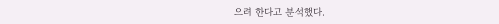으려 한다고 분석했다.